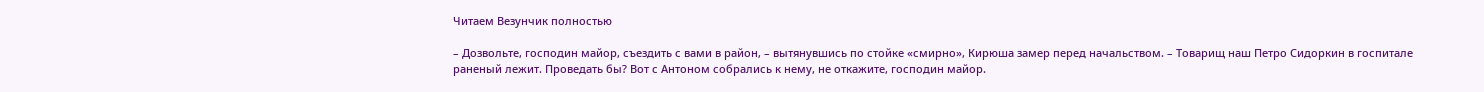Читаем Везунчик полностью

– Дозвольте, господин майор, съездить с вами в район, – вытянувшись по стойке «смирно», Кирюша замер перед начальством. – Товарищ наш Петро Сидоркин в госпитале раненый лежит. Проведать бы? Вот с Антоном собрались к нему, не откажите, господин майор.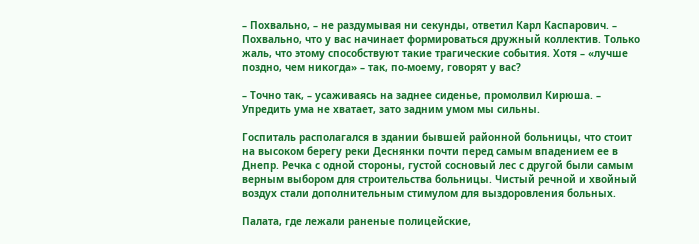– Похвально, – не раздумывая ни секунды, ответил Карл Каспарович. – Похвально, что у вас начинает формироваться дружный коллектив. Только жаль, что этому способствуют такие трагические события. Хотя – «лучше поздно, чем никогда» – так, по-моему, говорят у вас?

– Точно так, – усаживаясь на заднее сиденье, промолвил Кирюша. – Упредить ума не хватает, зато задним умом мы сильны.

Госпиталь располагался в здании бывшей районной больницы, что стоит на высоком берегу реки Деснянки почти перед самым впадением ее в Днепр. Речка с одной стороны, густой сосновый лес с другой были самым верным выбором для строительства больницы. Чистый речной и хвойный воздух стали дополнительным стимулом для выздоровления больных.

Палата, где лежали раненые полицейские,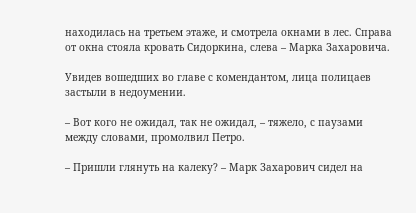находилась на третьем этаже, и смотрела окнами в лес. Справа от окна стояла кровать Сидоркина, слева – Марка Захаровича.

Увидев вошедших во главе с комендантом, лица полицаев застыли в недоумении.

– Вот кого не ожидал, так не ожидал, – тяжело, с паузами между словами, промолвил Петро.

– Пришли глянуть на калеку? – Марк Захарович сидел на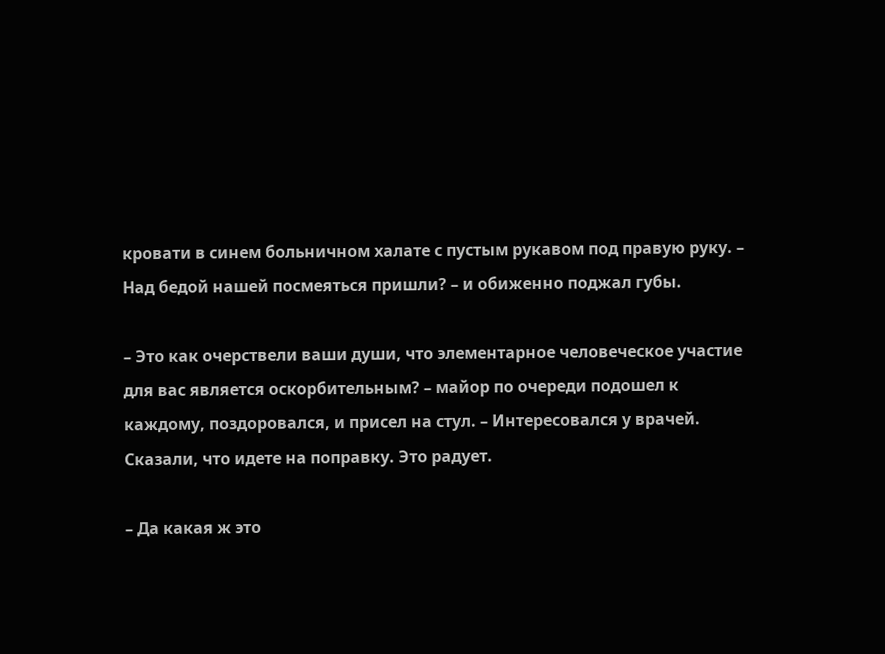кровати в синем больничном халате с пустым рукавом под правую руку. – Над бедой нашей посмеяться пришли? – и обиженно поджал губы.

– Это как очерствели ваши души, что элементарное человеческое участие для вас является оскорбительным? – майор по очереди подошел к каждому, поздоровался, и присел на стул. – Интересовался у врачей. Сказали, что идете на поправку. Это радует.

– Да какая ж это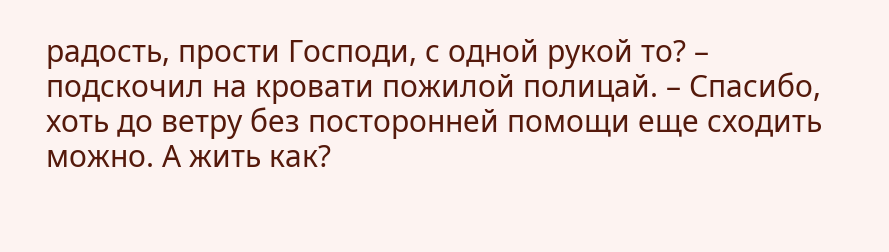радость, прости Господи, с одной рукой то? – подскочил на кровати пожилой полицай. – Спасибо, хоть до ветру без посторонней помощи еще сходить можно. А жить как?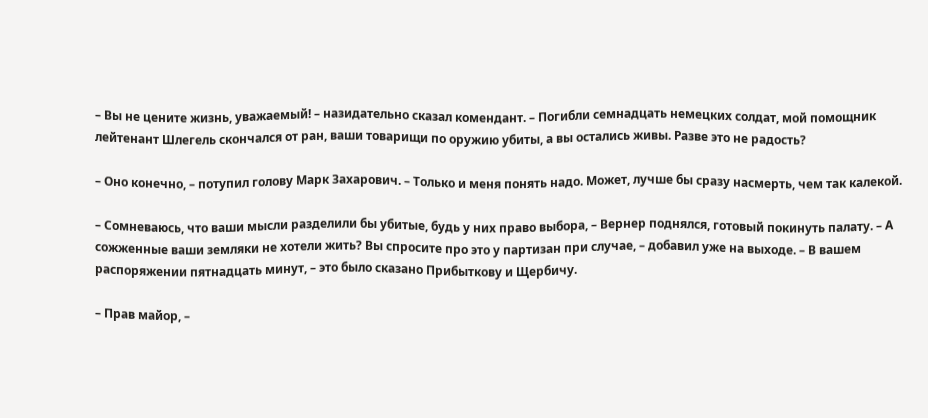– Вы не цените жизнь, уважаемый! – назидательно сказал комендант. – Погибли семнадцать немецких солдат, мой помощник лейтенант Шлегель скончался от ран, ваши товарищи по оружию убиты, а вы остались живы. Разве это не радость?

– Оно конечно, – потупил голову Марк Захарович. – Только и меня понять надо. Может, лучше бы сразу насмерть, чем так калекой.

– Сомневаюсь, что ваши мысли разделили бы убитые, будь у них право выбора, – Вернер поднялся, готовый покинуть палату. – А сожженные ваши земляки не хотели жить? Вы спросите про это у партизан при случае, – добавил уже на выходе. – В вашем распоряжении пятнадцать минут, – это было сказано Прибыткову и Щербичу.

– Прав майор, –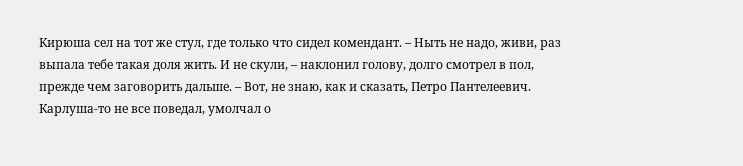Кирюша сел на тот же стул, где только что сидел комендант. – Ныть не надо, живи, раз выпала тебе такая доля жить. И не скули, – наклонил голову, долго смотрел в пол, прежде чем заговорить дальше. – Вот, не знаю, как и сказать, Петро Пантелеевич. Карлуша-то не все поведал, умолчал о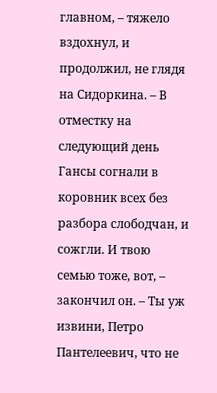главном, – тяжело вздохнул, и продолжил, не глядя на Сидоркина. – В отместку на следующий день Гансы согнали в коровник всех без разбора слободчан, и сожгли. И твою семью тоже, вот, – закончил он. – Ты уж извини, Петро Пантелеевич, что не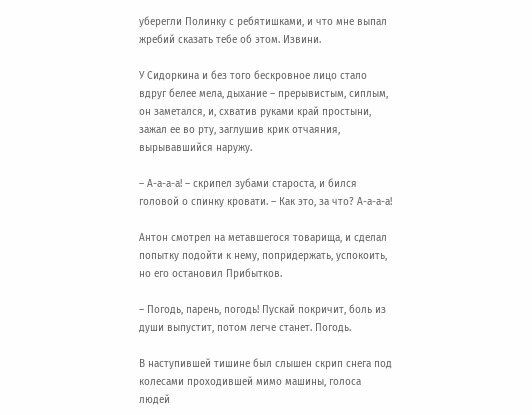уберегли Полинку с ребятишками, и что мне выпал жребий сказать тебе об этом. Извини.

У Сидоркина и без того бескровное лицо стало вдруг белее мела, дыхание – прерывистым, сиплым, он заметался, и, схватив руками край простыни, зажал ее во рту, заглушив крик отчаяния, вырывавшийся наружу.

– А-а-а-а! – скрипел зубами староста, и бился головой о спинку кровати. – Как это, за что? А-а-а-а!

Антон смотрел на метавшегося товарища, и сделал попытку подойти к нему, попридержать, успокоить, но его остановил Прибытков.

– Погодь, парень, погодь! Пускай покричит, боль из души выпустит, потом легче станет. Погодь.

В наступившей тишине был слышен скрип снега под колесами проходившей мимо машины, голоса людей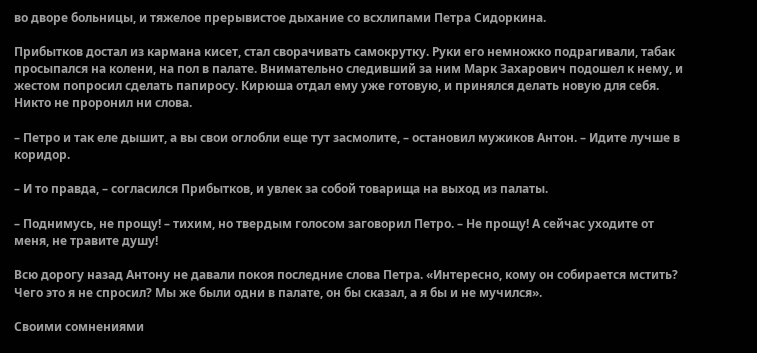во дворе больницы, и тяжелое прерывистое дыхание со всхлипами Петра Сидоркина.

Прибытков достал из кармана кисет, стал сворачивать самокрутку. Руки его немножко подрагивали, табак просыпался на колени, на пол в палате. Внимательно следивший за ним Марк Захарович подошел к нему, и жестом попросил сделать папиросу. Кирюша отдал ему уже готовую, и принялся делать новую для себя. Никто не проронил ни слова.

– Петро и так еле дышит, а вы свои оглобли еще тут засмолите, – остановил мужиков Антон. – Идите лучше в коридор.

– И то правда, – согласился Прибытков, и увлек за собой товарища на выход из палаты.

– Поднимусь, не прощу! – тихим, но твердым голосом заговорил Петро. – Не прощу! А сейчас уходите от меня, не травите душу!

Всю дорогу назад Антону не давали покоя последние слова Петра. «Интересно, кому он собирается мстить? Чего это я не спросил? Мы же были одни в палате, он бы сказал, а я бы и не мучился».

Своими сомнениями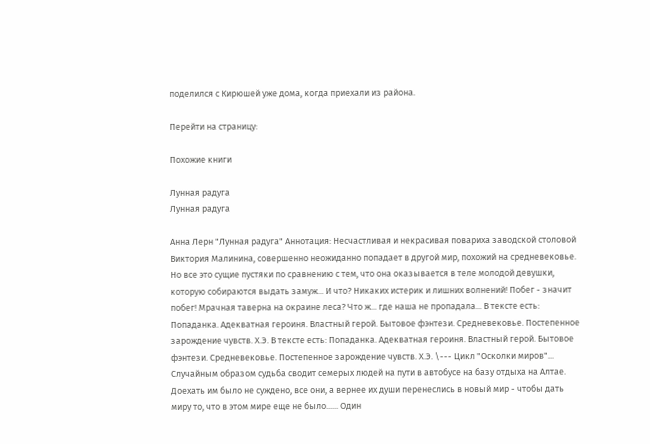поделился с Кирюшей уже дома, когда приехали из района.

Перейти на страницу:

Похожие книги

Лунная радуга
Лунная радуга

Анна Лерн "Лунная радуга" Аннотация: Несчастливая и некрасивая повариха заводской столовой Виктория Малинина, совершенно неожиданно попадает в другой мир, похожий на средневековье. Но все это сущие пустяки по сравнению с тем, что она оказывается в теле молодой девушки, которую собираются выдать замуж... И что? Никаких истерик и лишних волнений! Побег - значит побег! Мрачная таверна на окраине леса? Что ж... где наша не пропадала... В тексте есть: Попаданка. Адекватная героиня. Властный герой. Бытовое фэнтези. Средневековье. Постепенное зарождение чувств. Х.Э. В тексте есть: Попаданка. Адекватная героиня. Властный герой. Бытовое фэнтези. Средневековье. Постепенное зарождение чувств. Х.Э. \--- Цикл "Осколки миров"... Случайным образом судьба сводит семерых людей на пути в автобусе на базу отдыха на Алтае. Доехать им было не суждено, все они, а вернее их души перенеслись в новый мир - чтобы дать миру то, что в этом мире еще не было...... Один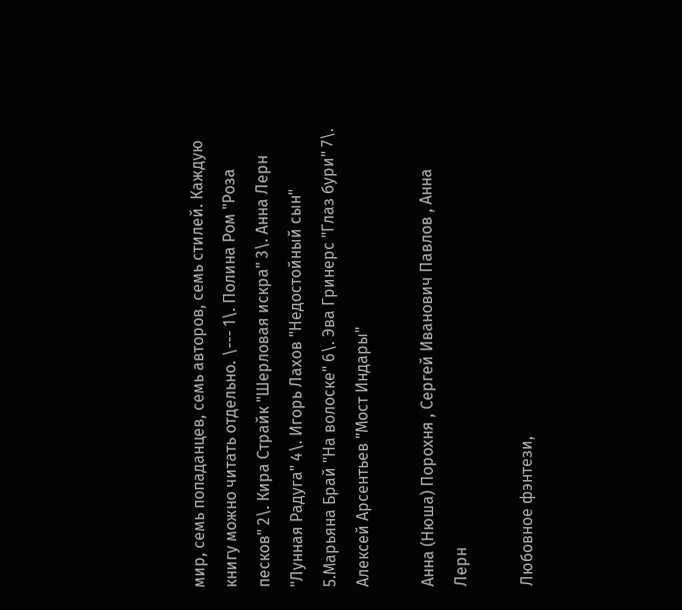мир, семь попаданцев, семь авторов, семь стилей. Каждую книгу можно читать отдельно. \--- 1\. Полина Ром "Роза песков" 2\. Кира Страйк "Шерловая искра" 3\. Анна Лерн "Лунная Радуга" 4\. Игорь Лахов "Недостойный сын" 5.Марьяна Брай "На волоске" 6\. Эва Гринерс "Глаз бури" 7\. Алексей Арсентьев "Мост Индары"

Анна (Нюша) Порохня , Сергей Иванович Павлов , Анна Лерн

Любовное фэнтези,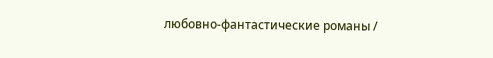любовно-фантастические романы /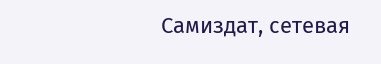Самиздат, сетевая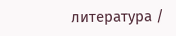литература /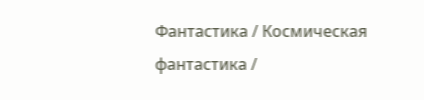Фантастика / Космическая фантастика /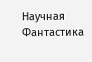Научная Фантастика